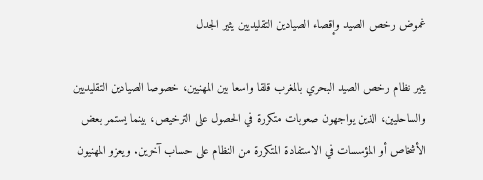غموض رخص الصيد وإقصاء الصيادين التقليديين يثير الجدل

يثير نظام رخص الصيد البحري بالمغرب قلقا واسعا بين المهنيين، خصوصا الصيادين التقليديين والساحليين، الذين يواجهون صعوبات متكررة في الحصول على الترخيص، بينما يستمر بعض الأشخاص أو المؤسسات في الاستفادة المتكررة من النظام على حساب آخرين. ويعزو المهنيون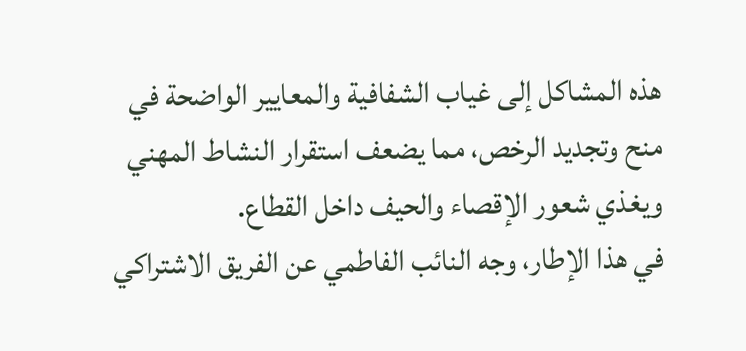هذه المشاكل إلى غياب الشفافية والمعايير الواضحة في منح وتجديد الرخص، مما يضعف استقرار النشاط المهني ويغذي شعور الإقصاء والحيف داخل القطاع.
في هذا الإطار، وجه النائب الفاطمي عن الفريق الاشتراكي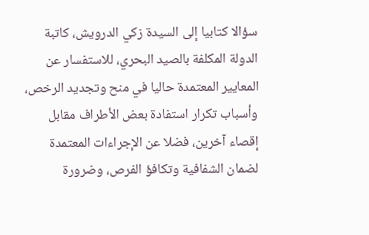سؤالا كتابيا إلى السيدة زكي الدرويش، كاتبة الدولة المكلفة بالصيد البحري، للاستفسار عن المعايير المعتمدة حاليا في منح وتجديد الرخص، وأسباب تكرار استفادة بعض الأطراف مقابل إقصاء آخرين، فضلا عن الإجراءات المعتمدة لضمان الشفافية وتكافؤ الفرص، وضرورة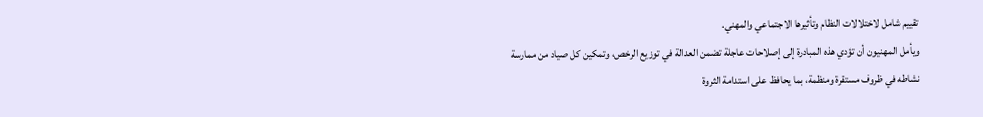تقييم شامل لاختلالات النظام وتأثيرها الاجتماعي والمهني.
ويأمل المهنيون أن تؤدي هذه المبادرة إلى إصلاحات عاجلة تضمن العدالة في توزيع الرخص، وتمكين كل صياد من ممارسة نشاطه في ظروف مستقرة ومنظمة، بما يحافظ على استدامة الثروة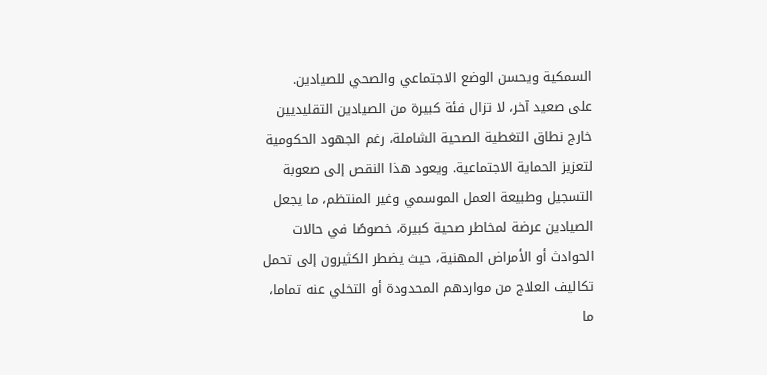السمكية ويحسن الوضع الاجتماعي والصحي للصيادين.
على صعيد آخر، لا تزال فئة كبيرة من الصيادين التقليديين خارج نطاق التغطية الصحية الشاملة، رغم الجهود الحكومية لتعزيز الحماية الاجتماعية. ويعود هذا النقص إلى صعوبة التسجيل وطبيعة العمل الموسمي وغير المنتظم، ما يجعل الصيادين عرضة لمخاطر صحية كبيرة، خصوصًا في حالات الحوادث أو الأمراض المهنية، حيث يضطر الكثيرون إلى تحمل تكاليف العلاج من مواردهم المحدودة أو التخلي عنه تماما، ما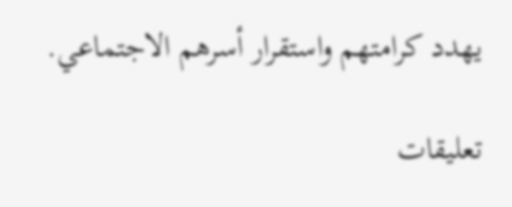يهدد كرامتهم واستقرار أسرهم الاجتماعي.

تعليقات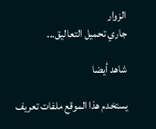الزوار
جاري تحميل التعاليق...

شاهد أيضا

يستخدم هذا الموقع ملفات تعريف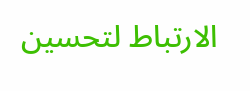الارتباط لتحسين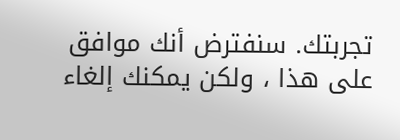تجربتك. سنفترض أنك موافق على هذا ، ولكن يمكنك إلغاء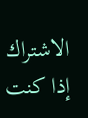الاشتراك إذا كنت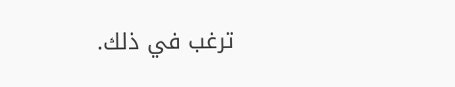ترغب في ذلك.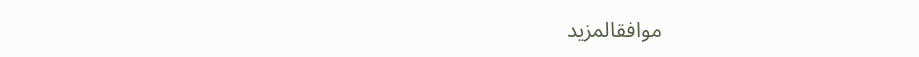موافقالمزيد